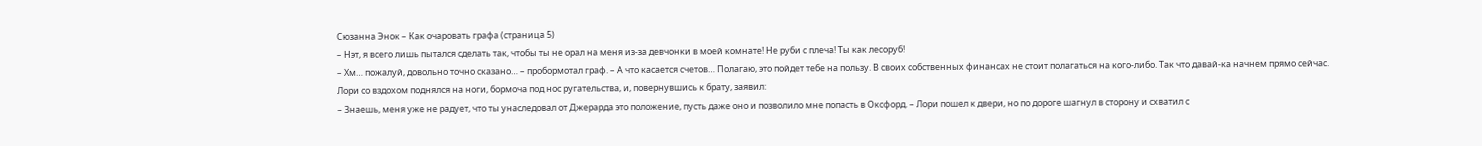Сюзанна Энок – Как очаровать графа (страница 5)
– Нэт, я всего лишь пытался сделать так, чтобы ты не орал на меня из-за девчонки в моей комнате! Не руби с плеча! Ты как лесоруб!
– Хм… пожалуй, довольно точно сказано… – пробормотал граф. – А что касается счетов… Полагаю, это пойдет тебе на пользу. В своих собственных финансах не стоит полагаться на кого-либо. Так что давай-ка начнем прямо сейчас.
Лори со вздохом поднялся на ноги, бормоча под нос ругательства, и, повернувшись к брату, заявил:
– Знаешь, меня уже не радует, что ты унаследовал от Джерарда это положение, пусть даже оно и позволило мне попасть в Оксфорд. – Лори пошел к двери, но по дороге шагнул в сторону и схватил с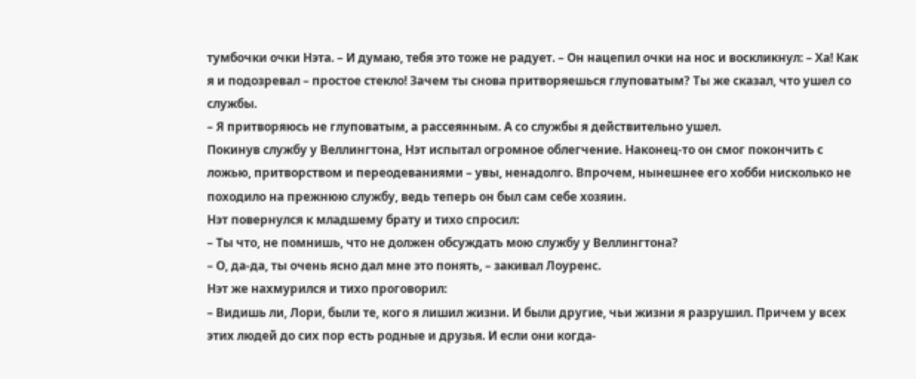тумбочки очки Нэта. – И думаю, тебя это тоже не радует. – Он нацепил очки на нос и воскликнул: – Ха! Как я и подозревал – простое стекло! Зачем ты снова притворяешься глуповатым? Ты же сказал, что ушел со службы.
– Я притворяюсь не глуповатым, а рассеянным. А со службы я действительно ушел.
Покинув службу у Веллингтона, Нэт испытал огромное облегчение. Наконец-то он смог покончить с ложью, притворством и переодеваниями – увы, ненадолго. Впрочем, нынешнее его хобби нисколько не походило на прежнюю службу, ведь теперь он был сам себе хозяин.
Нэт повернулся к младшему брату и тихо спросил:
– Ты что, не помнишь, что не должен обсуждать мою службу у Веллингтона?
– О, да-да, ты очень ясно дал мне это понять, – закивал Лоуренс.
Нэт же нахмурился и тихо проговорил:
– Видишь ли, Лори, были те, кого я лишил жизни. И были другие, чьи жизни я разрушил. Причем у всех этих людей до сих пор есть родные и друзья. И если они когда-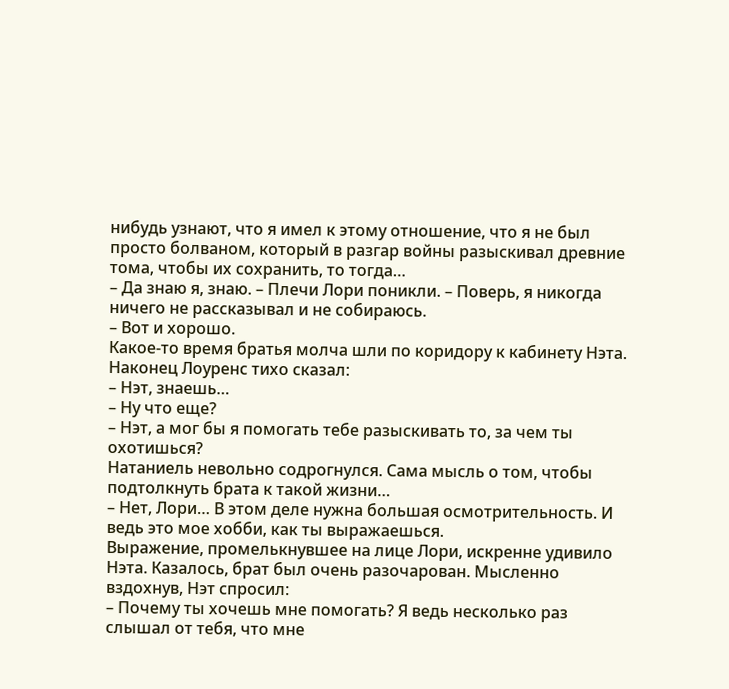нибудь узнают, что я имел к этому отношение, что я не был просто болваном, который в разгар войны разыскивал древние тома, чтобы их сохранить, то тогда…
– Да знаю я, знаю. – Плечи Лори поникли. – Поверь, я никогда ничего не рассказывал и не собираюсь.
– Вот и хорошо.
Какое-то время братья молча шли по коридору к кабинету Нэта. Наконец Лоуренс тихо сказал:
– Нэт, знаешь…
– Ну что еще?
– Нэт, а мог бы я помогать тебе разыскивать то, за чем ты охотишься?
Натаниель невольно содрогнулся. Сама мысль о том, чтобы подтолкнуть брата к такой жизни…
– Нет, Лори… В этом деле нужна большая осмотрительность. И ведь это мое хобби, как ты выражаешься.
Выражение, промелькнувшее на лице Лори, искренне удивило Нэта. Казалось, брат был очень разочарован. Мысленно вздохнув, Нэт спросил:
– Почему ты хочешь мне помогать? Я ведь несколько раз слышал от тебя, что мне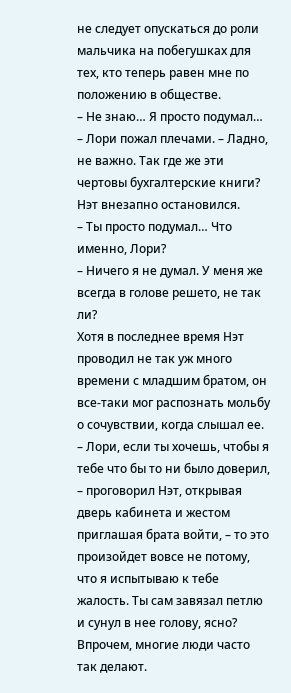не следует опускаться до роли мальчика на побегушках для тех, кто теперь равен мне по положению в обществе.
– Не знаю… Я просто подумал… – Лори пожал плечами. – Ладно, не важно. Так где же эти чертовы бухгалтерские книги?
Нэт внезапно остановился.
– Ты просто подумал… Что именно, Лори?
– Ничего я не думал. У меня же всегда в голове решето, не так ли?
Хотя в последнее время Нэт проводил не так уж много времени с младшим братом, он все-таки мог распознать мольбу о сочувствии, когда слышал ее.
– Лори, если ты хочешь, чтобы я тебе что бы то ни было доверил, – проговорил Нэт, открывая дверь кабинета и жестом приглашая брата войти, – то это произойдет вовсе не потому, что я испытываю к тебе жалость. Ты сам завязал петлю и сунул в нее голову, ясно? Впрочем, многие люди часто так делают.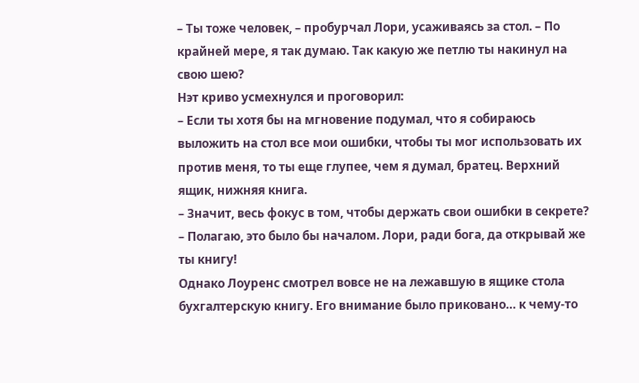– Ты тоже человек, – пробурчал Лори, усаживаясь за стол. – По крайней мере, я так думаю. Так какую же петлю ты накинул на свою шею?
Нэт криво усмехнулся и проговорил:
– Если ты хотя бы на мгновение подумал, что я собираюсь выложить на стол все мои ошибки, чтобы ты мог использовать их против меня, то ты еще глупее, чем я думал, братец. Верхний ящик, нижняя книга.
– Значит, весь фокус в том, чтобы держать свои ошибки в секрете?
– Полагаю, это было бы началом. Лори, ради бога, да открывай же ты книгу!
Однако Лоуренс смотрел вовсе не на лежавшую в ящике стола бухгалтерскую книгу. Его внимание было приковано… к чему-то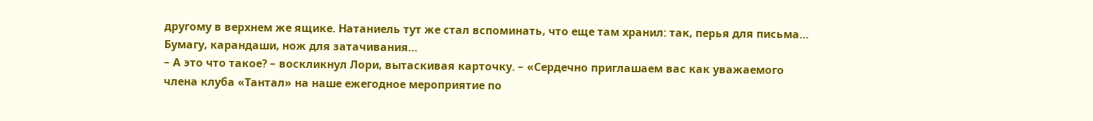другому в верхнем же ящике. Натаниель тут же стал вспоминать, что еще там хранил: так, перья для письма… Бумагу, карандаши, нож для затачивания…
– А это что такое? – воскликнул Лори, вытаскивая карточку. – «Сердечно приглашаем вас как уважаемого члена клуба «Тантал» на наше ежегодное мероприятие по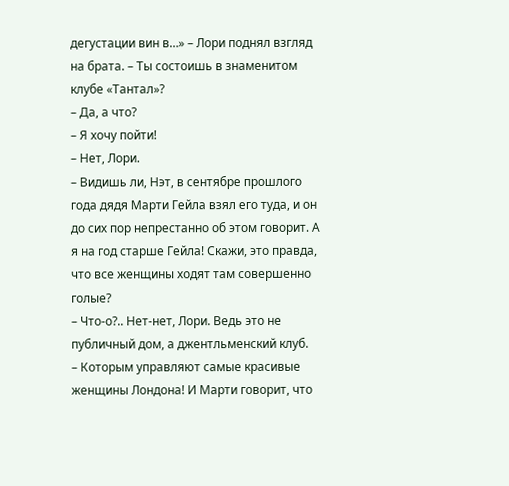дегустации вин в…» – Лори поднял взгляд на брата. – Ты состоишь в знаменитом клубе «Тантал»?
– Да, а что?
– Я хочу пойти!
– Нет, Лори.
– Видишь ли, Нэт, в сентябре прошлого года дядя Марти Гейла взял его туда, и он до сих пор непрестанно об этом говорит. А я на год старше Гейла! Скажи, это правда, что все женщины ходят там совершенно голые?
– Что-о?.. Нет-нет, Лори. Ведь это не публичный дом, а джентльменский клуб.
– Которым управляют самые красивые женщины Лондона! И Марти говорит, что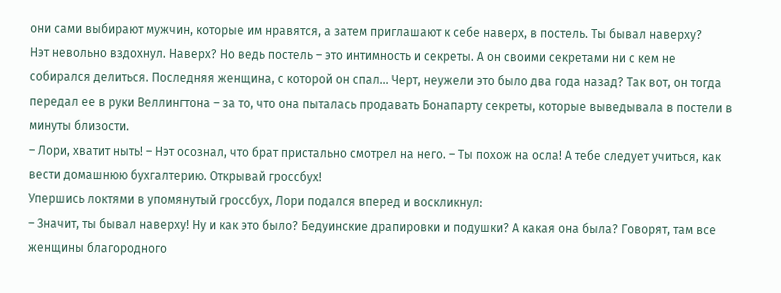они сами выбирают мужчин, которые им нравятся, а затем приглашают к себе наверх, в постель. Ты бывал наверху?
Нэт невольно вздохнул. Наверх? Но ведь постель – это интимность и секреты. А он своими секретами ни с кем не собирался делиться. Последняя женщина, с которой он спал… Черт, неужели это было два года назад? Так вот, он тогда передал ее в руки Веллингтона – за то, что она пыталась продавать Бонапарту секреты, которые выведывала в постели в минуты близости.
– Лори, хватит ныть! – Нэт осознал, что брат пристально смотрел на него. – Ты похож на осла! А тебе следует учиться, как вести домашнюю бухгалтерию. Открывай гроссбух!
Упершись локтями в упомянутый гроссбух, Лори подался вперед и воскликнул:
– Значит, ты бывал наверху! Ну и как это было? Бедуинские драпировки и подушки? А какая она была? Говорят, там все женщины благородного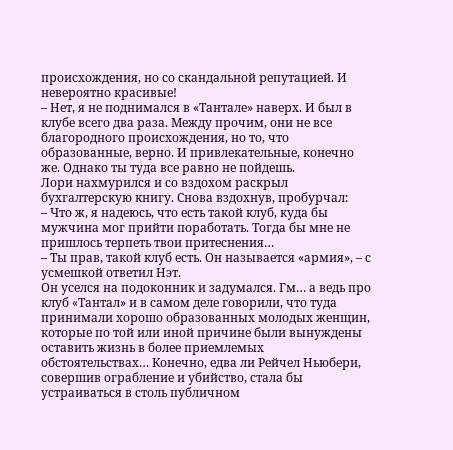происхождения, но со скандальной репутацией. И невероятно красивые!
– Нет, я не поднимался в «Тантале» наверх. И был в клубе всего два раза. Между прочим, они не все благородного происхождения, но то, что образованные, верно. И привлекательные, конечно же. Однако ты туда все равно не пойдешь.
Лори нахмурился и со вздохом раскрыл бухгалтерскую книгу. Снова вздохнув, пробурчал:
– Что ж, я надеюсь, что есть такой клуб, куда бы мужчина мог прийти поработать. Тогда бы мне не пришлось терпеть твои притеснения…
– Ты прав, такой клуб есть. Он называется «армия», – с усмешкой ответил Нэт.
Он уселся на подоконник и задумался. Гм… а ведь про клуб «Тантал» и в самом деле говорили, что туда принимали хорошо образованных молодых женщин, которые по той или иной причине были вынуждены оставить жизнь в более приемлемых обстоятельствах… Конечно, едва ли Рейчел Ньюбери, совершив ограбление и убийство, стала бы устраиваться в столь публичном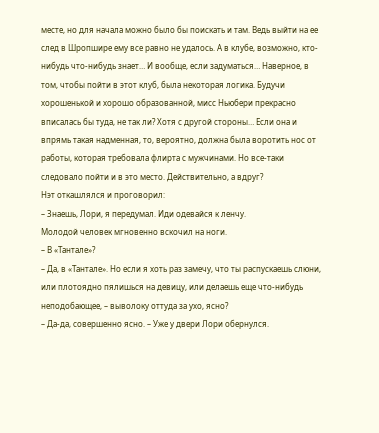месте, но для начала можно было бы поискать и там. Ведь выйти на ее след в Шропшире ему все равно не удалось. А в клубе, возможно, кто-нибудь что-нибудь знает… И вообще, если задуматься… Наверное, в том, чтобы пойти в этот клуб, была некоторая логика. Будучи хорошенькой и хорошо образованной, мисс Ньюбери прекрасно вписалась бы туда, не так ли? Хотя с другой стороны… Если она и впрямь такая надменная, то, вероятно, должна была воротить нос от работы, которая требовала флирта с мужчинами. Но все-таки следовало пойти и в это место. Действительно, а вдруг?
Нэт откашлялся и проговорил:
– Знаешь, Лори, я передумал. Иди одевайся к ленчу.
Молодой человек мгновенно вскочил на ноги.
– В «Тантале»?
– Да, в «Тантале». Но если я хоть раз замечу, что ты распускаешь слюни, или плотоядно пялишься на девицу, или делаешь еще что-нибудь неподобающее, – выволоку оттуда за ухо, ясно?
– Да-да, совершенно ясно. – Уже у двери Лори обернулся.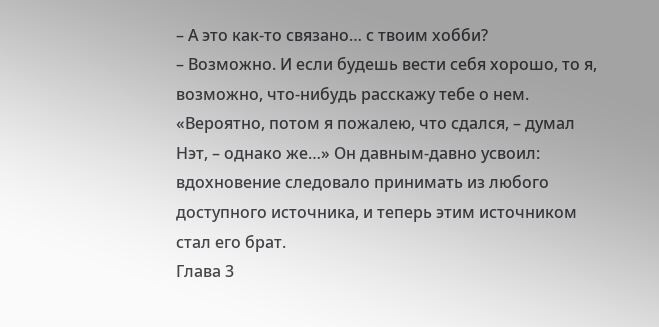– А это как-то связано… с твоим хобби?
– Возможно. И если будешь вести себя хорошо, то я, возможно, что-нибудь расскажу тебе о нем.
«Вероятно, потом я пожалею, что сдался, – думал Нэт, – однако же…» Он давным-давно усвоил: вдохновение следовало принимать из любого доступного источника, и теперь этим источником стал его брат.
Глава 3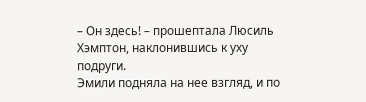– Он здесь! – прошептала Люсиль Хэмптон, наклонившись к уху подруги.
Эмили подняла на нее взгляд, и по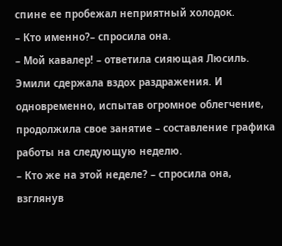спине ее пробежал неприятный холодок.
– Кто именно?– спросила она.
– Мой кавалер! – ответила сияющая Люсиль.
Эмили сдержала вздох раздражения. И одновременно, испытав огромное облегчение, продолжила свое занятие – составление графика работы на следующую неделю.
– Кто же на этой неделе? – спросила она, взглянув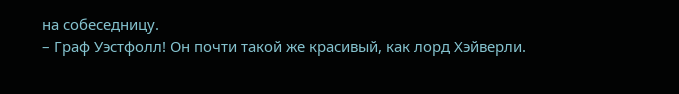на собеседницу.
– Граф Уэстфолл! Он почти такой же красивый, как лорд Хэйверли.